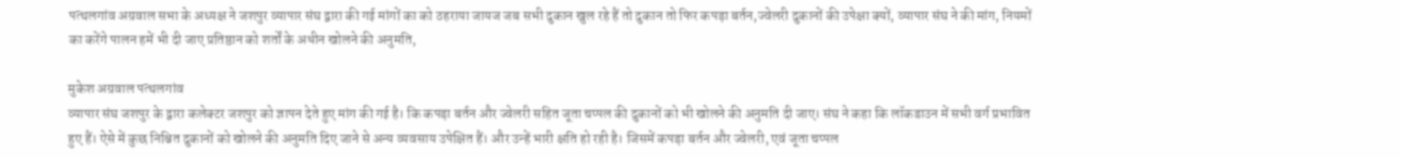पत्थलगांव अग्रवाल सभा के अध्यक्ष ने जशपुर व्यापार संघ द्वारा की गई मांगों का को ठहराया जायज जब सभी दुकान खुल रहे हैं तो दुकान तो फिर कपड़ा बर्तन,ज्वेलरी दुकानों की उपेक्षा क्यों, व्यापार संघ ने की मांग, नियमों का करेंगे पालन हमें भी दी जाए प्रतिष्ठान को शर्तों के अधीन खोलने की अनुमति,

मुकेश अग्रवाल पत्थलगांव
व्यापार संघ जशपुर के द्वारा कलेक्टर जशपुर को ज्ञापन देते हुए मांग की गई है। कि कपड़ा बर्तन और ज्वेलरी सहित जूता चप्पल की दुकानों को भी खोलने की अनुमति दी जाए। संघ ने कहा कि लॉकडाउन में सभी वर्ग प्रभावित हुए हैं। ऐसे में कुछ निश्चित दुकानों को खोलने की अनुमति दिए जाने से अन्य व्यवसाय उपेक्षित हैं। और उन्हें भारी क्षति हो रही है। जिसमें कपड़ा बर्तन और ज्वेलरी, एवं जूता चप्पल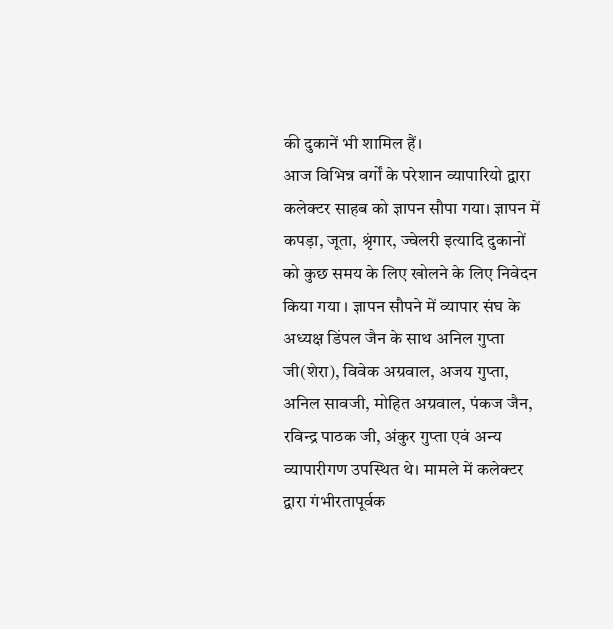की दुकानें भी शामिल हैं।
आज विभिन्न वर्गों के परेशान व्यापारियो द्वारा कलेक्टर साहब को ज्ञापन सौपा गया। ज्ञापन में कपड़ा, जूता, श्रृंगार, ज्वेलरी इत्यादि दुकानों को कुछ समय के लिए खोलने के लिए निवेदन किया गया । ज्ञापन सौपने में व्यापार संघ के अध्यक्ष डिंपल जैन के साथ अनिल गुप्ता जी(शेरा), विवेक अग्रवाल, अजय गुप्ता, अनिल सावजी, मोहित अग्रवाल, पंकज जैन, रविन्द्र पाठक जी, अंकुर गुप्ता एवं अन्य व्यापारीगण उपस्थित थे। मामले में कलेक्टर द्वारा गंभीरतापूर्वक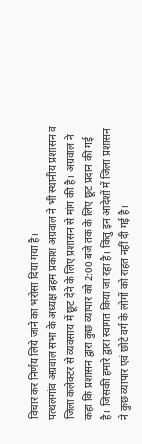विचार कर निर्णय लिये जाने का भरोसा दिया गया है।
पत्थलगांव अग्रवाल सभा के अध्यक्ष ब्रहम प्रकाश अग्रवाल ने भी स्थानीय प्रशासन व जिला कलेक्टर से व्यवसाय में छूट देने के लिए प्रशासन से मांग की है। अग्रवाल ने कहा कि प्रशासन द्वारा कुछ व्यापार को 2:00 बजे तक के लिए छूट प्रदान की गई है। जिसकी हमारे द्वारा स्वागत किया जा रहा है। किंतु इन आदेशों में जिला प्रशासन ने कुछ व्यापार एवं छोटे वर्ग के लोगों को राहत नहीं दी गई है।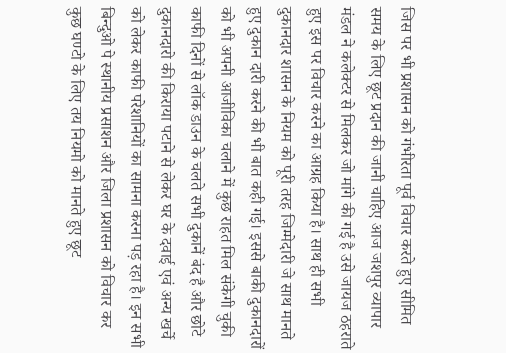जिस पर भी प्रशासन को गंभीरता पूर्व विचार करते हुए सीमित समय के लिए छूट प्रदान की जानी चाहिए आज जशपुर व्यापार मंडल ने कलेक्टर से मिलकर जो मांगे की गई है उसे जायज ठहराते हुए इस पर विचार करने का आग्रह किया है। साथ ही सभी दुकानदार शासन के नियम को पूरी तरह जिम्मेदारी जे साथ मानते हुए दुकान दारी करने की भी बात कही गई। इससे बाकी दुकानदारों को भी अपनी आजीविका चलाने में कुछ राहत मिल संकेगी चुकी काफी दिनों से लॉक डाउन के चलते सभी दुकानें बंद है और छोटे दुकानदारो की किराया पटाने से लेकर घर के दवाई एवं अन्य खर्चे को लेकर काफी परेशानियों का सामना करना पड़ रहा है। इन सभी बिन्दुओ पे स्थानीय प्रसाशन और जिला प्रशासन को विचार कर कुछ घण्टो के लिए तय नियमो को मानते हुए छूट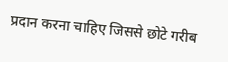प्रदान करना चाहिए जिससे छोटे गरीब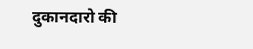दुकानदारो की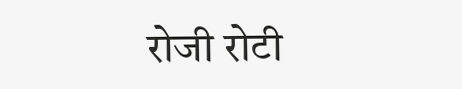रोजी रोटी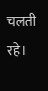चलती रहे।